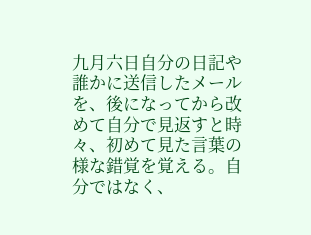九月六日自分の日記や誰かに送信したメールを、後になってから改めて自分で見返すと時々、初めて見た言葉の様な錯覚を覚える。自分ではなく、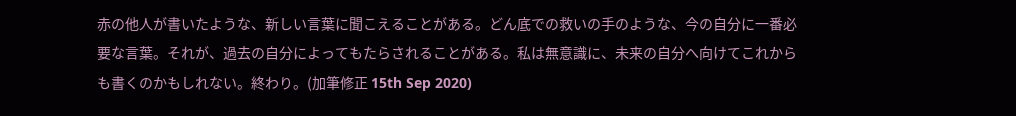赤の他人が書いたような、新しい言葉に聞こえることがある。どん底での救いの手のような、今の自分に一番必要な言葉。それが、過去の自分によってもたらされることがある。私は無意識に、未来の自分へ向けてこれからも書くのかもしれない。終わり。(加筆修正 15th Sep 2020)